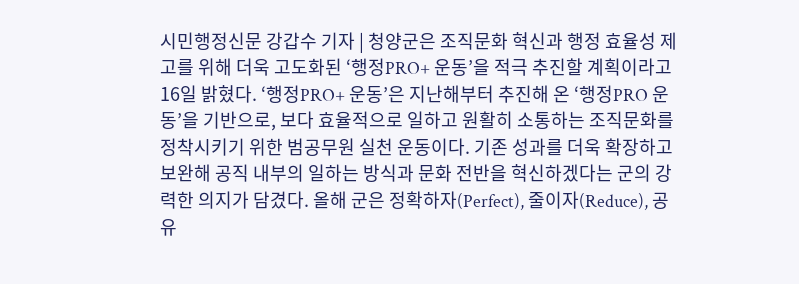시민행정신문 강갑수 기자 | 청양군은 조직문화 혁신과 행정 효율성 제고를 위해 더욱 고도화된 ‘행정PRO+ 운동’을 적극 추진할 계획이라고 16일 밝혔다. ‘행정PRO+ 운동’은 지난해부터 추진해 온 ‘행정PRO 운동’을 기반으로, 보다 효율적으로 일하고 원활히 소통하는 조직문화를 정착시키기 위한 범공무원 실천 운동이다. 기존 성과를 더욱 확장하고 보완해 공직 내부의 일하는 방식과 문화 전반을 혁신하겠다는 군의 강력한 의지가 담겼다. 올해 군은 정확하자(Perfect), 줄이자(Reduce), 공유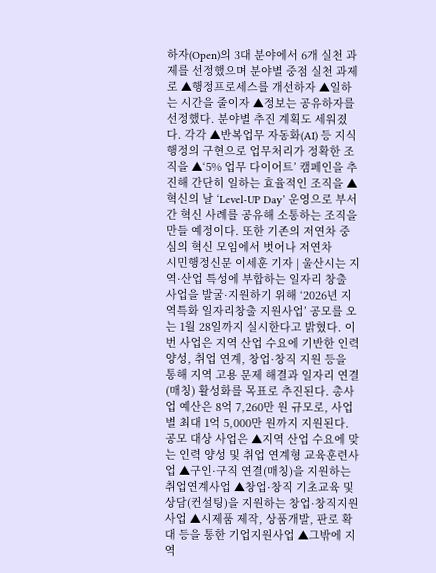하자(Open)의 3대 분야에서 6개 실천 과제를 선정했으며 분야별 중점 실천 과제로 ▲행정프로세스를 개선하자 ▲일하는 시간을 줄이자 ▲정보는 공유하자를 선정했다. 분야별 추진 계획도 세워졌다. 각각 ▲반복업무 자동화(AI) 등 지식행정의 구현으로 업무처리가 정확한 조직을 ▲‘5% 업무 다이어트’ 캠페인을 추진해 간단히 일하는 효율적인 조직을 ▲혁신의 날 ‘Level-UP Day’ 운영으로 부서 간 혁신 사례를 공유해 소통하는 조직을 만들 예정이다. 또한 기존의 저연차 중심의 혁신 모임에서 벗어나 저연차
시민행정신문 이세훈 기자 | 울산시는 지역·산업 특성에 부합하는 일자리 창출 사업을 발굴·지원하기 위해 ‘2026년 지역특화 일자리창출 지원사업’ 공모를 오는 1월 28일까지 실시한다고 밝혔다. 이번 사업은 지역 산업 수요에 기반한 인력 양성, 취업 연계, 창업·창직 지원 등을 통해 지역 고용 문제 해결과 일자리 연결(매칭) 활성화를 목표로 추진된다. 총사업 예산은 8억 7,260만 원 규모로, 사업별 최대 1억 5,000만 원까지 지원된다. 공모 대상 사업은 ▲지역 산업 수요에 맞는 인력 양성 및 취업 연계형 교육훈련사업 ▲구인·구직 연결(매칭)을 지원하는 취업연계사업 ▲창업·창직 기초교육 및 상담(컨설팅)을 지원하는 창업·창직지원사업 ▲시제품 제작, 상품개발, 판로 확대 등을 통한 기업지원사업 ▲그밖에 지역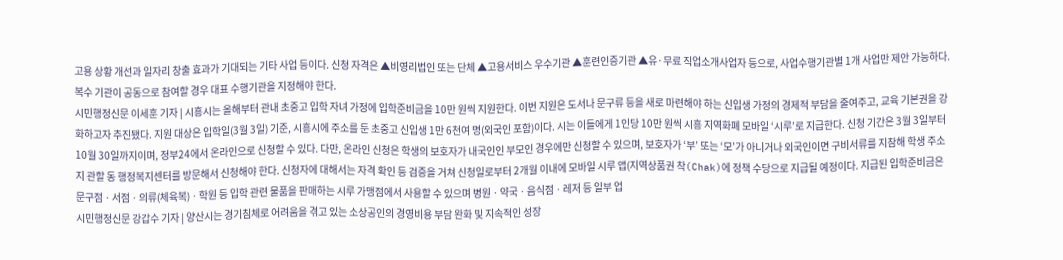고용 상황 개선과 일자리 창출 효과가 기대되는 기타 사업 등이다. 신청 자격은 ▲비영리법인 또는 단체 ▲고용서비스 우수기관 ▲훈련인증기관 ▲유·무료 직업소개사업자 등으로, 사업수행기관별 1개 사업만 제안 가능하다. 복수 기관이 공동으로 참여할 경우 대표 수행기관을 지정해야 한다.
시민행정신문 이세훈 기자 | 시흥시는 올해부터 관내 초중고 입학 자녀 가정에 입학준비금을 10만 원씩 지원한다. 이번 지원은 도서나 문구류 등을 새로 마련해야 하는 신입생 가정의 경제적 부담을 줄여주고, 교육 기본권을 강화하고자 추진됐다. 지원 대상은 입학일(3월 3일) 기준, 시흥시에 주소를 둔 초중고 신입생 1만 6천여 명(외국인 포함)이다. 시는 이들에게 1인당 10만 원씩 시흥 지역화폐 모바일 ‘시루’로 지급한다. 신청 기간은 3월 3일부터 10월 30일까지이며, 정부24에서 온라인으로 신청할 수 있다. 다만, 온라인 신청은 학생의 보호자가 내국인인 부모인 경우에만 신청할 수 있으며, 보호자가 ‘부’ 또는 ‘모’가 아니거나 외국인이면 구비서류를 지참해 학생 주소지 관할 동 행정복지센터를 방문해서 신청해야 한다. 신청자에 대해서는 자격 확인 등 검증을 거쳐 신청일로부터 2개월 이내에 모바일 시루 앱(지역상품권 착(Chak)에 정책 수당으로 지급될 예정이다. 지급된 입학준비금은 문구점ㆍ서점ㆍ의류(체육복)ㆍ학원 등 입학 관련 물품을 판매하는 시루 가맹점에서 사용할 수 있으며 병원ㆍ약국ㆍ음식점ㆍ레저 등 일부 업
시민행정신문 강갑수 기자 | 양산시는 경기침체로 어려움을 겪고 있는 소상공인의 경영비용 부담 완화 및 지속적인 성장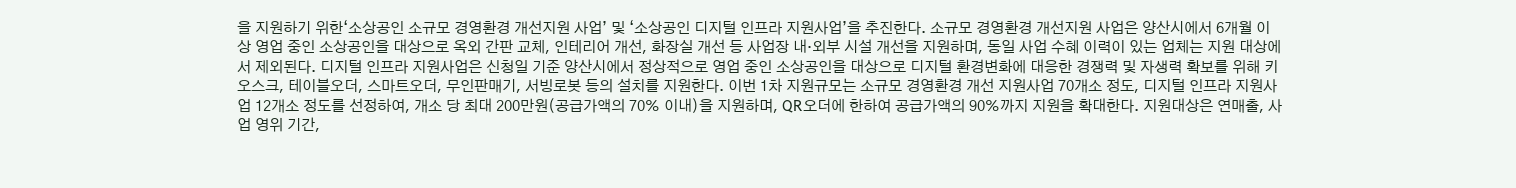을 지원하기 위한‘소상공인 소규모 경영환경 개선지원 사업’ 및 ‘소상공인 디지털 인프라 지원사업’을 추진한다. 소규모 경영환경 개선지원 사업은 양산시에서 6개월 이상 영업 중인 소상공인을 대상으로 옥외 간판 교체, 인테리어 개선, 화장실 개선 등 사업장 내‧외부 시설 개선을 지원하며, 동일 사업 수혜 이력이 있는 업체는 지원 대상에서 제외된다. 디지털 인프라 지원사업은 신청일 기준 양산시에서 정상적으로 영업 중인 소상공인을 대상으로 디지털 환경변화에 대응한 경쟁력 및 자생력 확보를 위해 키오스크, 테이블오더, 스마트오더, 무인판매기, 서빙로봇 등의 설치를 지원한다. 이번 1차 지원규모는 소규모 경영환경 개선 지원사업 70개소 정도, 디지털 인프라 지원사업 12개소 정도를 선정하여, 개소 당 최대 200만원(공급가액의 70% 이내)을 지원하며, QR오더에 한하여 공급가액의 90%까지 지원을 확대한다. 지원대상은 연매출, 사업 영위 기간,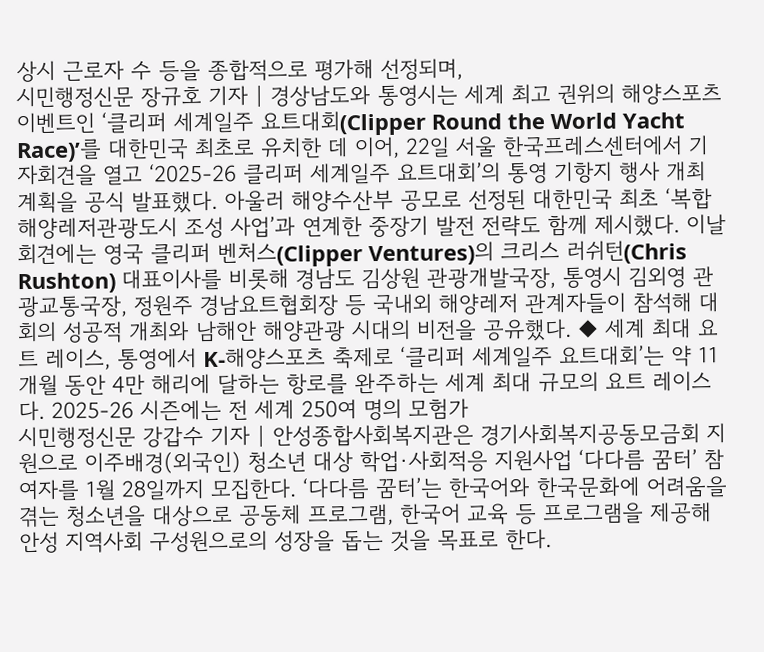상시 근로자 수 등을 종합적으로 평가해 선정되며,
시민행정신문 장규호 기자 | 경상남도와 통영시는 세계 최고 권위의 해양스포츠 이벤트인 ‘클리퍼 세계일주 요트대회(Clipper Round the World Yacht Race)’를 대한민국 최초로 유치한 데 이어, 22일 서울 한국프레스센터에서 기자회견을 열고 ‘2025-26 클리퍼 세계일주 요트대회’의 통영 기항지 행사 개최 계획을 공식 발표했다. 아울러 해양수산부 공모로 선정된 대한민국 최초 ‘복합해양레저관광도시 조성 사업’과 연계한 중장기 발전 전략도 함께 제시했다. 이날 회견에는 영국 클리퍼 벤처스(Clipper Ventures)의 크리스 러쉬턴(Chris Rushton) 대표이사를 비롯해 경남도 김상원 관광개발국장, 통영시 김외영 관광교통국장, 정원주 경남요트협회장 등 국내외 해양레저 관계자들이 참석해 대회의 성공적 개최와 남해안 해양관광 시대의 비전을 공유했다. ◆ 세계 최대 요트 레이스, 통영에서 K-해양스포츠 축제로 ‘클리퍼 세계일주 요트대회’는 약 11개월 동안 4만 해리에 달하는 항로를 완주하는 세계 최대 규모의 요트 레이스다. 2025-26 시즌에는 전 세계 250여 명의 모험가
시민행정신문 강갑수 기자 | 안성종합사회복지관은 경기사회복지공동모금회 지원으로 이주배경(외국인) 청소년 대상 학업·사회적응 지원사업 ‘다다름 꿈터’ 참여자를 1월 28일까지 모집한다. ‘다다름 꿈터’는 한국어와 한국문화에 어려움을 겪는 청소년을 대상으로 공동체 프로그램, 한국어 교육 등 프로그램을 제공해 안성 지역사회 구성원으로의 성장을 돕는 것을 목표로 한다.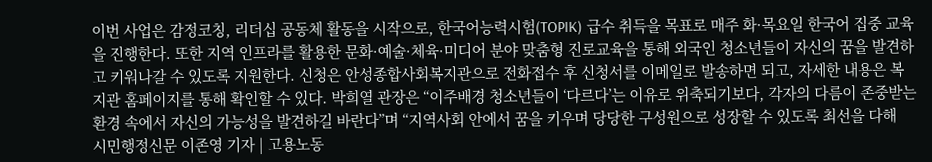이번 사업은 감정코칭, 리더십 공동체 활동을 시작으로, 한국어능력시험(TOPIK) 급수 취득을 목표로 매주 화·목요일 한국어 집중 교육을 진행한다. 또한 지역 인프라를 활용한 문화·예술·체육·미디어 분야 맞춤형 진로교육을 통해 외국인 청소년들이 자신의 꿈을 발견하고 키워나갈 수 있도록 지원한다. 신청은 안성종합사회복지관으로 전화접수 후 신청서를 이메일로 발송하면 되고, 자세한 내용은 복지관 홈페이지를 통해 확인할 수 있다. 박희열 관장은 “이주배경 청소년들이 ‘다르다’는 이유로 위축되기보다, 각자의 다름이 존중받는 환경 속에서 자신의 가능성을 발견하길 바란다”며 “지역사회 안에서 꿈을 키우며 당당한 구성원으로 성장할 수 있도록 최선을 다해
시민행정신문 이존영 기자 | 고용노동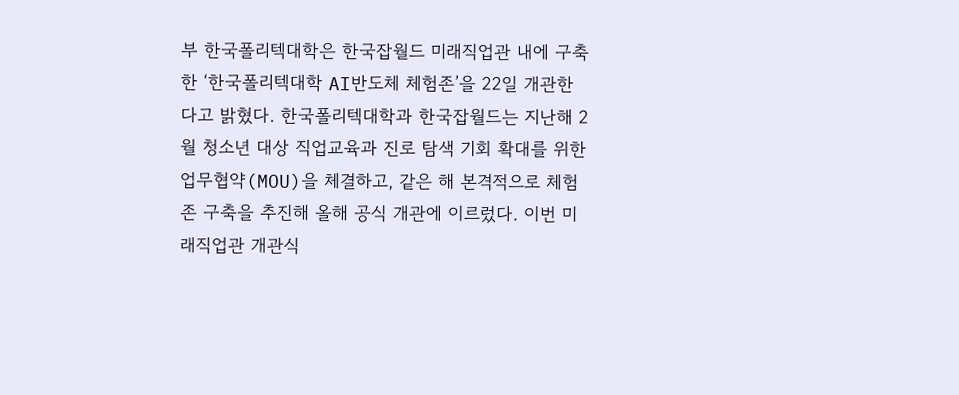부 한국폴리텍대학은 한국잡월드 미래직업관 내에 구축한 ‘한국폴리텍대학 AI반도체 체험존’을 22일 개관한다고 밝혔다. 한국폴리텍대학과 한국잡월드는 지난해 2월 청소년 대상 직업교육과 진로 탐색 기회 확대를 위한 업무협약(MOU)을 체결하고, 같은 해 본격적으로 체험존 구축을 추진해 올해 공식 개관에 이르렀다. 이번 미래직업관 개관식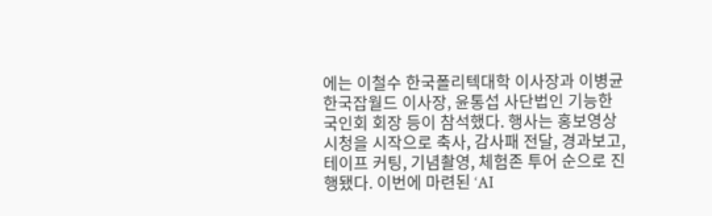에는 이철수 한국폴리텍대학 이사장과 이병균 한국잡월드 이사장, 윤통섭 사단법인 기능한국인회 회장 등이 참석했다. 행사는 홍보영상 시청을 시작으로 축사, 감사패 전달, 경과보고, 테이프 커팅, 기념촬영, 체험존 투어 순으로 진행됐다. 이번에 마련된 ‘AI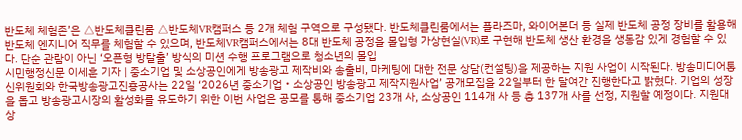반도체 체험존’은 △반도체클린룸 △반도체VR캠퍼스 등 2개 체험 구역으로 구성됐다. 반도체클린룸에서는 플라즈마, 와이어본더 등 실제 반도체 공정 장비를 활용해 반도체 엔지니어 직무를 체험할 수 있으며, 반도체VR캠퍼스에서는 8대 반도체 공정을 몰입형 가상현실(VR)로 구현해 반도체 생산 환경을 생동감 있게 경험할 수 있다. 단순 관람이 아닌 ‘오픈형 방탈출’ 방식의 미션 수행 프로그램으로 청소년의 몰입
시민행정신문 이세훈 기자 | 중소기업 및 소상공인에게 방송광고 제작비와 송출비, 마케팅에 대한 전문 상담(컨설팅)을 제공하는 지원 사업이 시작된다. 방송미디어통신위원회와 한국방송광고진흥공사는 22일 ‘2026년 중소기업‧소상공인 방송광고 제작지원사업’ 공개모집을 22일부터 한 달여간 진행한다고 밝혔다. 기업의 성장을 돕고 방송광고시장의 활성화를 유도하기 위한 이번 사업은 공모를 통해 중소기업 23개 사, 소상공인 114개 사 등 총 137개 사를 선정, 지원할 예정이다. 지원대상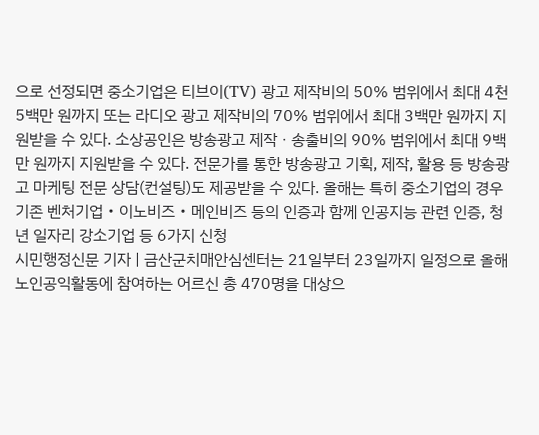으로 선정되면 중소기업은 티브이(TV) 광고 제작비의 50% 범위에서 최대 4천5백만 원까지 또는 라디오 광고 제작비의 70% 범위에서 최대 3백만 원까지 지원받을 수 있다. 소상공인은 방송광고 제작ㆍ송출비의 90% 범위에서 최대 9백만 원까지 지원받을 수 있다. 전문가를 통한 방송광고 기획, 제작, 활용 등 방송광고 마케팅 전문 상담(컨설팅)도 제공받을 수 있다. 올해는 특히 중소기업의 경우 기존 벤처기업‧이노비즈‧메인비즈 등의 인증과 함께 인공지능 관련 인증, 청년 일자리 강소기업 등 6가지 신청
시민행정신문 기자 | 금산군치매안심센터는 21일부터 23일까지 일정으로 올해 노인공익활동에 참여하는 어르신 총 470명을 대상으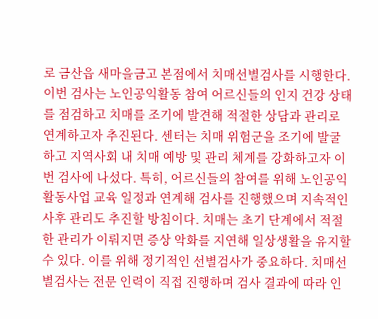로 금산읍 새마을금고 본점에서 치매선별검사를 시행한다. 이번 검사는 노인공익활동 참여 어르신들의 인지 건강 상태를 점검하고 치매를 조기에 발견해 적절한 상담과 관리로 연계하고자 추진된다. 센터는 치매 위험군을 조기에 발굴하고 지역사회 내 치매 예방 및 관리 체계를 강화하고자 이번 검사에 나섰다. 특히, 어르신들의 참여를 위해 노인공익활동사업 교육 일정과 연계해 검사를 진행했으며 지속적인 사후 관리도 추진할 방침이다. 치매는 초기 단계에서 적절한 관리가 이뤄지면 증상 악화를 지연해 일상생활을 유지할 수 있다. 이를 위해 정기적인 선별검사가 중요하다. 치매선별검사는 전문 인력이 직접 진행하며 검사 결과에 따라 인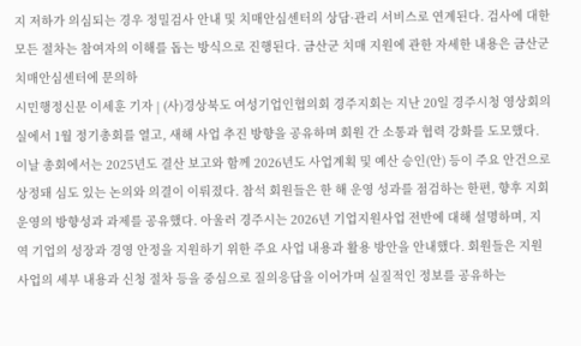지 저하가 의심되는 경우 정밀검사 안내 및 치매안심센터의 상담·관리 서비스로 연계된다. 검사에 대한 모든 절차는 참여자의 이해를 돕는 방식으로 진행된다. 금산군 치매 지원에 관한 자세한 내용은 금산군치매안심센터에 문의하
시민행정신문 이세훈 기자 | (사)경상북도 여성기업인협의회 경주지회는 지난 20일 경주시청 영상회의실에서 1월 정기총회를 열고, 새해 사업 추진 방향을 공유하며 회원 간 소통과 협력 강화를 도모했다. 이날 총회에서는 2025년도 결산 보고와 함께 2026년도 사업계획 및 예산 승인(안) 등이 주요 안건으로 상정돼 심도 있는 논의와 의결이 이뤄졌다. 참석 회원들은 한 해 운영 성과를 점검하는 한편, 향후 지회 운영의 방향성과 과제를 공유했다. 아울러 경주시는 2026년 기업지원사업 전반에 대해 설명하며, 지역 기업의 성장과 경영 안정을 지원하기 위한 주요 사업 내용과 활용 방안을 안내했다. 회원들은 지원사업의 세부 내용과 신청 절차 등을 중심으로 질의응답을 이어가며 실질적인 정보를 공유하는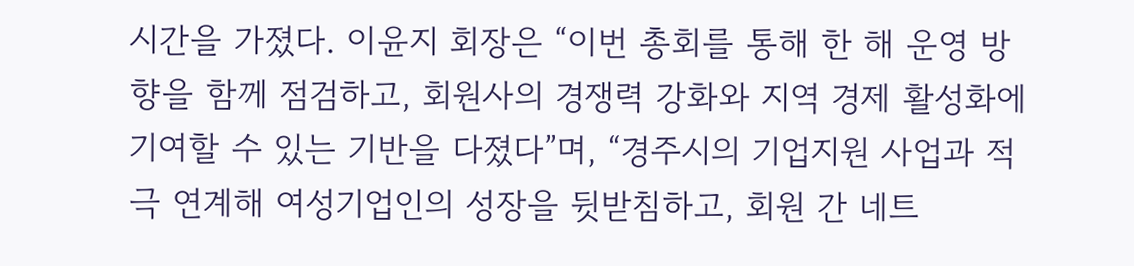시간을 가졌다. 이윤지 회장은 “이번 총회를 통해 한 해 운영 방향을 함께 점검하고, 회원사의 경쟁력 강화와 지역 경제 활성화에 기여할 수 있는 기반을 다졌다”며, “경주시의 기업지원 사업과 적극 연계해 여성기업인의 성장을 뒷받침하고, 회원 간 네트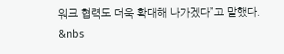워크 협력도 더욱 확대해 나가겠다”고 말했다. &nbs